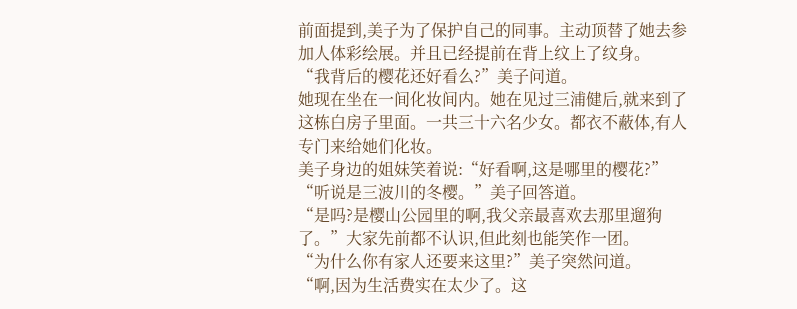前面提到,美子为了保护自己的同事。主动顶替了她去参加人体彩绘展。并且已经提前在背上纹上了纹身。
“我背后的樱花还好看么?”美子问道。
她现在坐在一间化妆间内。她在见过三浦健后,就来到了这栋白房子里面。一共三十六名少女。都衣不蔽体,有人专门来给她们化妆。
美子身边的姐妹笑着说:“好看啊,这是哪里的樱花?”
“听说是三波川的冬樱。”美子回答道。
“是吗?是樱山公园里的啊,我父亲最喜欢去那里遛狗了。”大家先前都不认识,但此刻也能笑作一团。
“为什么你有家人还要来这里?”美子突然问道。
“啊,因为生活费实在太少了。这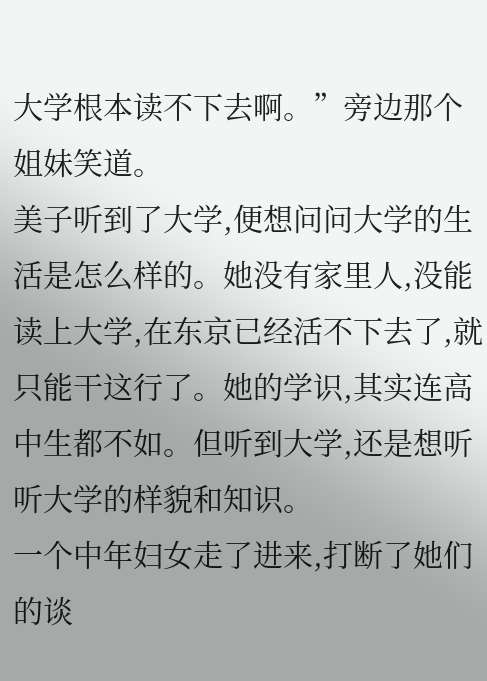大学根本读不下去啊。”旁边那个姐妹笑道。
美子听到了大学,便想问问大学的生活是怎么样的。她没有家里人,没能读上大学,在东京已经活不下去了,就只能干这行了。她的学识,其实连高中生都不如。但听到大学,还是想听听大学的样貌和知识。
一个中年妇女走了进来,打断了她们的谈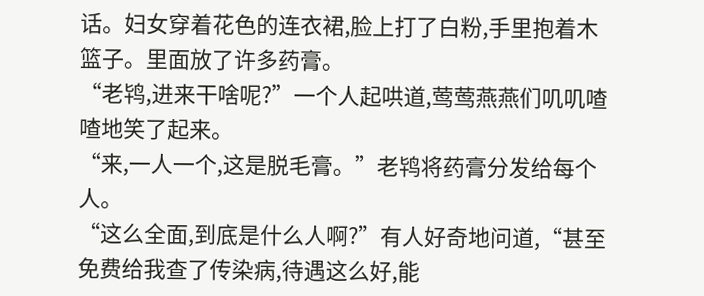话。妇女穿着花色的连衣裙,脸上打了白粉,手里抱着木篮子。里面放了许多药膏。
“老鸨,进来干啥呢?”一个人起哄道,莺莺燕燕们叽叽喳喳地笑了起来。
“来,一人一个,这是脱毛膏。”老鸨将药膏分发给每个人。
“这么全面,到底是什么人啊?”有人好奇地问道,“甚至免费给我查了传染病,待遇这么好,能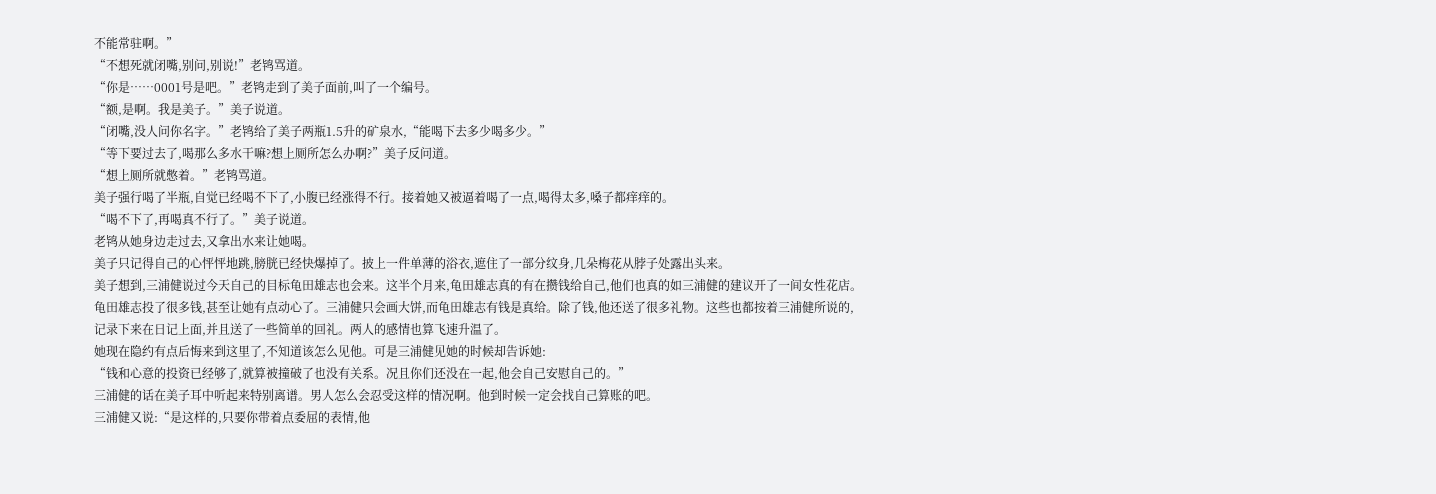不能常驻啊。”
“不想死就闭嘴,别问,别说!”老鸨骂道。
“你是……0001号是吧。”老鸨走到了美子面前,叫了一个编号。
“额,是啊。我是美子。”美子说道。
“闭嘴,没人问你名字。”老鸨给了美子两瓶1.5升的矿泉水,“能喝下去多少喝多少。”
“等下要过去了,喝那么多水干嘛?想上厕所怎么办啊?”美子反问道。
“想上厕所就憋着。”老鸨骂道。
美子强行喝了半瓶,自觉已经喝不下了,小腹已经涨得不行。接着她又被逼着喝了一点,喝得太多,嗓子都痒痒的。
“喝不下了,再喝真不行了。”美子说道。
老鸨从她身边走过去,又拿出水来让她喝。
美子只记得自己的心怦怦地跳,膀胱已经快爆掉了。披上一件单薄的浴衣,遮住了一部分纹身,几朵梅花从脖子处露出头来。
美子想到,三浦健说过今天自己的目标龟田雄志也会来。这半个月来,龟田雄志真的有在攒钱给自己,他们也真的如三浦健的建议开了一间女性花店。
龟田雄志投了很多钱,甚至让她有点动心了。三浦健只会画大饼,而龟田雄志有钱是真给。除了钱,他还送了很多礼物。这些也都按着三浦健所说的,记录下来在日记上面,并且送了一些简单的回礼。两人的感情也算飞速升温了。
她现在隐约有点后悔来到这里了,不知道该怎么见他。可是三浦健见她的时候却告诉她:
“钱和心意的投资已经够了,就算被撞破了也没有关系。况且你们还没在一起,他会自己安慰自己的。”
三浦健的话在美子耳中听起来特别离谱。男人怎么会忍受这样的情况啊。他到时候一定会找自己算账的吧。
三浦健又说:“是这样的,只要你带着点委屈的表情,他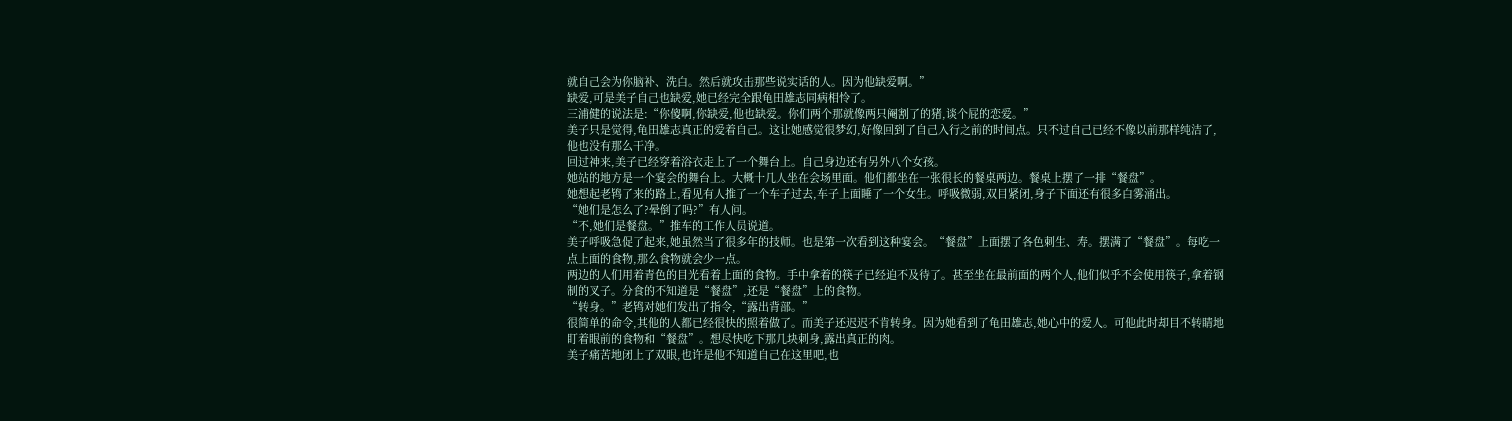就自己会为你脑补、洗白。然后就攻击那些说实话的人。因为他缺爱啊。”
缺爱,可是美子自己也缺爱,她已经完全跟龟田雄志同病相怜了。
三浦健的说法是:“你傻啊,你缺爱,他也缺爱。你们两个那就像两只阉割了的猪,谈个屁的恋爱。”
美子只是觉得,龟田雄志真正的爱着自己。这让她感觉很梦幻,好像回到了自己入行之前的时间点。只不过自己已经不像以前那样纯洁了,他也没有那么干净。
回过神来,美子已经穿着浴衣走上了一个舞台上。自己身边还有另外八个女孩。
她站的地方是一个宴会的舞台上。大概十几人坐在会场里面。他们都坐在一张很长的餐桌两边。餐桌上摆了一排“餐盘”。
她想起老鸨了来的路上,看见有人推了一个车子过去,车子上面睡了一个女生。呼吸微弱,双目紧闭,身子下面还有很多白雾涌出。
“她们是怎么了?晕倒了吗?”有人问。
“不,她们是餐盘。”推车的工作人员说道。
美子呼吸急促了起来,她虽然当了很多年的技师。也是第一次看到这种宴会。“餐盘”上面摆了各色刺生、寿。摆满了“餐盘”。每吃一点上面的食物,那么食物就会少一点。
两边的人们用着青色的目光看着上面的食物。手中拿着的筷子已经迫不及待了。甚至坐在最前面的两个人,他们似乎不会使用筷子,拿着钢制的叉子。分食的不知道是“餐盘”,还是“餐盘”上的食物。
“转身。”老鸨对她们发出了指令,“露出背部。”
很简单的命令,其他的人都已经很快的照着做了。而美子还迟迟不肯转身。因为她看到了龟田雄志,她心中的爱人。可他此时却目不转睛地盯着眼前的食物和“餐盘”。想尽快吃下那几块刺身,露出真正的肉。
美子痛苦地闭上了双眼,也许是他不知道自己在这里吧,也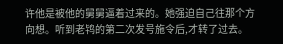许他是被他的舅舅逼着过来的。她强迫自己往那个方向想。听到老鸨的第二次发号施令后,才转了过去。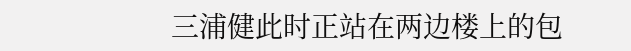三浦健此时正站在两边楼上的包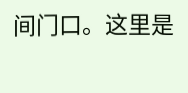间门口。这里是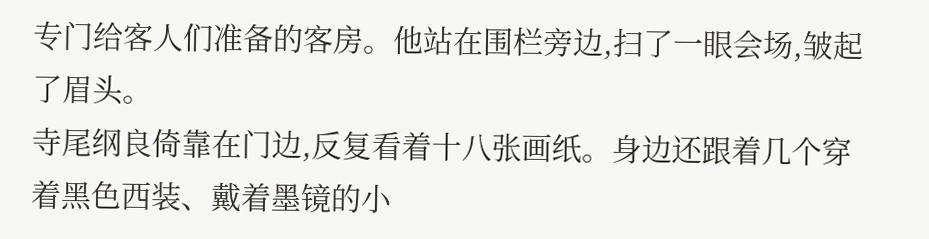专门给客人们准备的客房。他站在围栏旁边,扫了一眼会场,皱起了眉头。
寺尾纲良倚靠在门边,反复看着十八张画纸。身边还跟着几个穿着黑色西装、戴着墨镜的小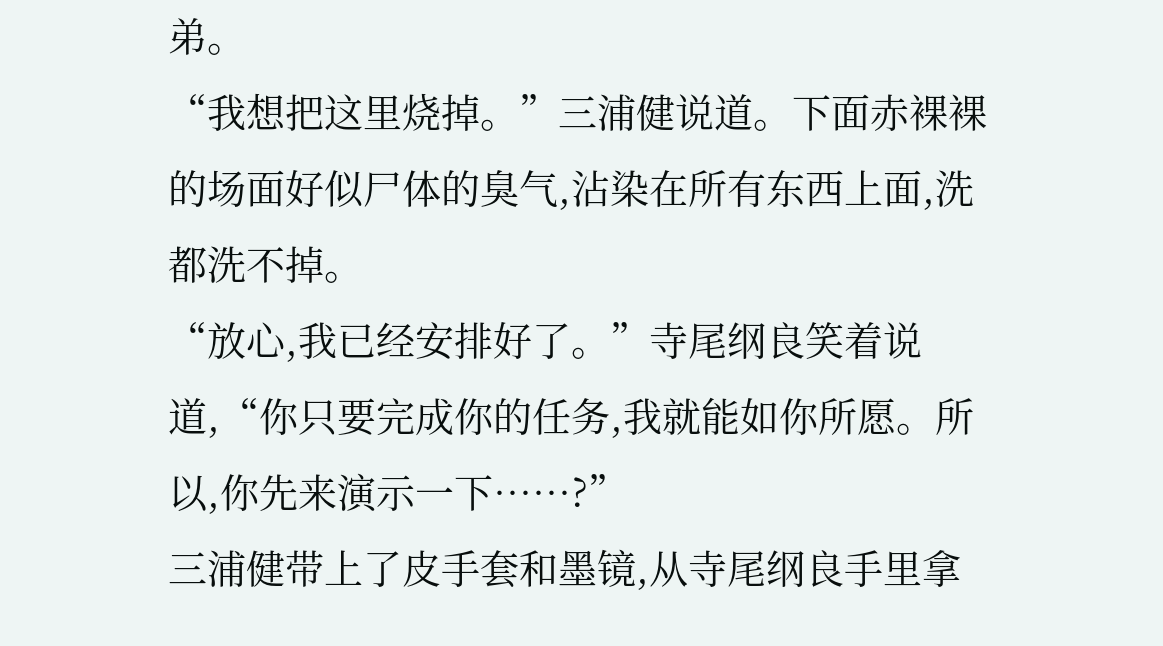弟。
“我想把这里烧掉。”三浦健说道。下面赤裸裸的场面好似尸体的臭气,沾染在所有东西上面,洗都洗不掉。
“放心,我已经安排好了。”寺尾纲良笑着说道,“你只要完成你的任务,我就能如你所愿。所以,你先来演示一下……?”
三浦健带上了皮手套和墨镜,从寺尾纲良手里拿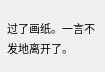过了画纸。一言不发地离开了。